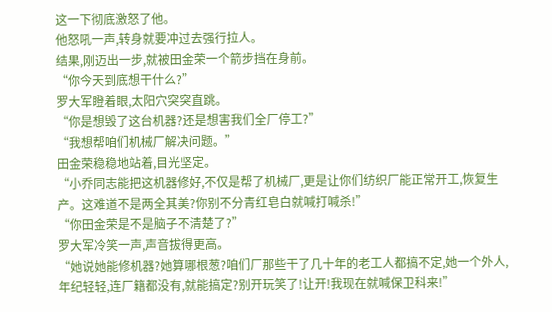这一下彻底激怒了他。
他怒吼一声,转身就要冲过去强行拉人。
结果,刚迈出一步,就被田金荣一个箭步挡在身前。
“你今天到底想干什么?”
罗大军瞪着眼,太阳穴突突直跳。
“你是想毁了这台机器?还是想害我们全厂停工?”
“我想帮咱们机械厂解决问题。”
田金荣稳稳地站着,目光坚定。
“小乔同志能把这机器修好,不仅是帮了机械厂,更是让你们纺织厂能正常开工,恢复生产。这难道不是两全其美?你别不分青红皂白就喊打喊杀!”
“你田金荣是不是脑子不清楚了?”
罗大军冷笑一声,声音拔得更高。
“她说她能修机器?她算哪根葱?咱们厂那些干了几十年的老工人都搞不定,她一个外人,年纪轻轻,连厂籍都没有,就能搞定?别开玩笑了!让开!我现在就喊保卫科来!”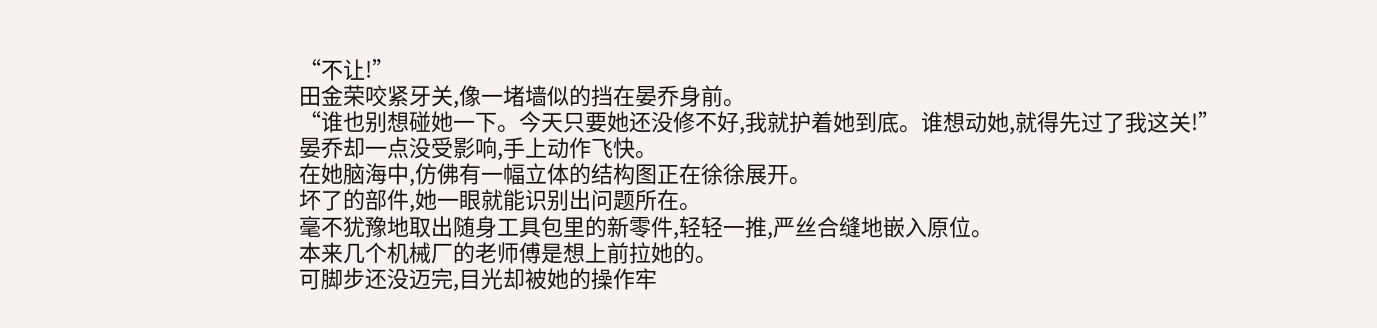“不让!”
田金荣咬紧牙关,像一堵墙似的挡在晏乔身前。
“谁也别想碰她一下。今天只要她还没修不好,我就护着她到底。谁想动她,就得先过了我这关!”
晏乔却一点没受影响,手上动作飞快。
在她脑海中,仿佛有一幅立体的结构图正在徐徐展开。
坏了的部件,她一眼就能识别出问题所在。
毫不犹豫地取出随身工具包里的新零件,轻轻一推,严丝合缝地嵌入原位。
本来几个机械厂的老师傅是想上前拉她的。
可脚步还没迈完,目光却被她的操作牢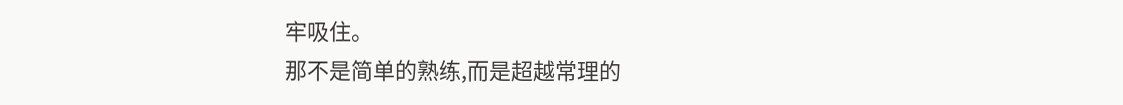牢吸住。
那不是简单的熟练,而是超越常理的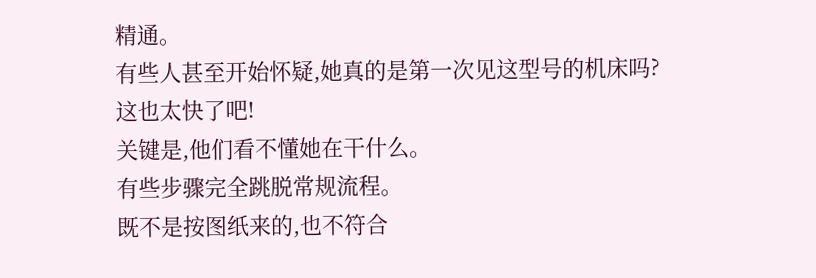精通。
有些人甚至开始怀疑,她真的是第一次见这型号的机床吗?
这也太快了吧!
关键是,他们看不懂她在干什么。
有些步骤完全跳脱常规流程。
既不是按图纸来的,也不符合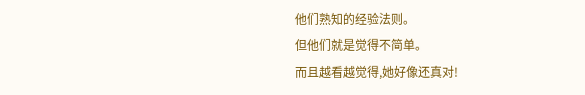他们熟知的经验法则。
但他们就是觉得不简单。
而且越看越觉得,她好像还真对!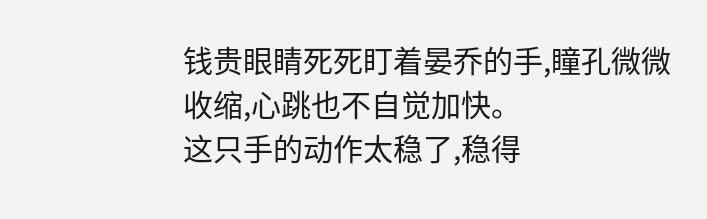钱贵眼睛死死盯着晏乔的手,瞳孔微微收缩,心跳也不自觉加快。
这只手的动作太稳了,稳得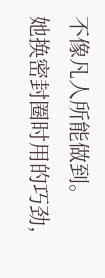不像凡人所能做到。
她换密封圈时用的巧劲,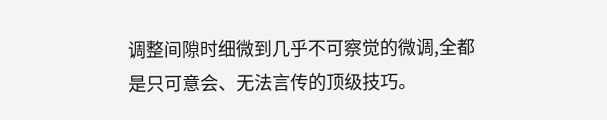调整间隙时细微到几乎不可察觉的微调,全都是只可意会、无法言传的顶级技巧。